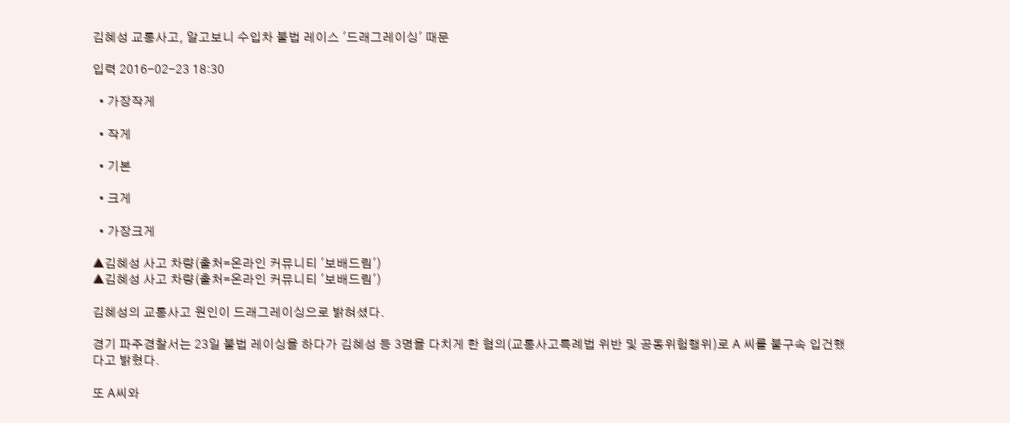김혜성 교통사고, 알고보니 수입차 불법 레이스 '드래그레이싱' 때문

입력 2016-02-23 18:30

  • 가장작게

  • 작게

  • 기본

  • 크게

  • 가장크게

▲김혜성 사고 차량(출처=온라인 커뮤니티 '보배드림')
▲김혜성 사고 차량(출처=온라인 커뮤니티 '보배드림')

김혜성의 교통사고 원인이 드래그레이싱으로 밝혀셨다.

경기 파주경찰서는 23일 불법 레이싱을 하다가 김혜성 등 3명을 다치게 한 혐의(교통사고특례법 위반 및 공동위험행위)로 A 씨를 불구속 입건했다고 밝혔다.

또 A씨와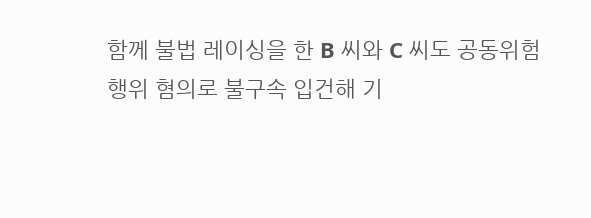함께 불법 레이싱을 한 B 씨와 C 씨도 공동위험행위 혐의로 불구속 입건해 기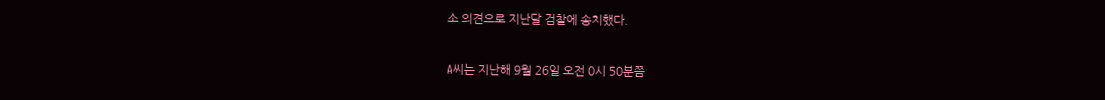소 의견으로 지난달 검찰에 송치했다.

A씨는 지난해 9월 26일 오전 0시 50분쯤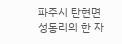파주시 탄현면 성동리의 한 자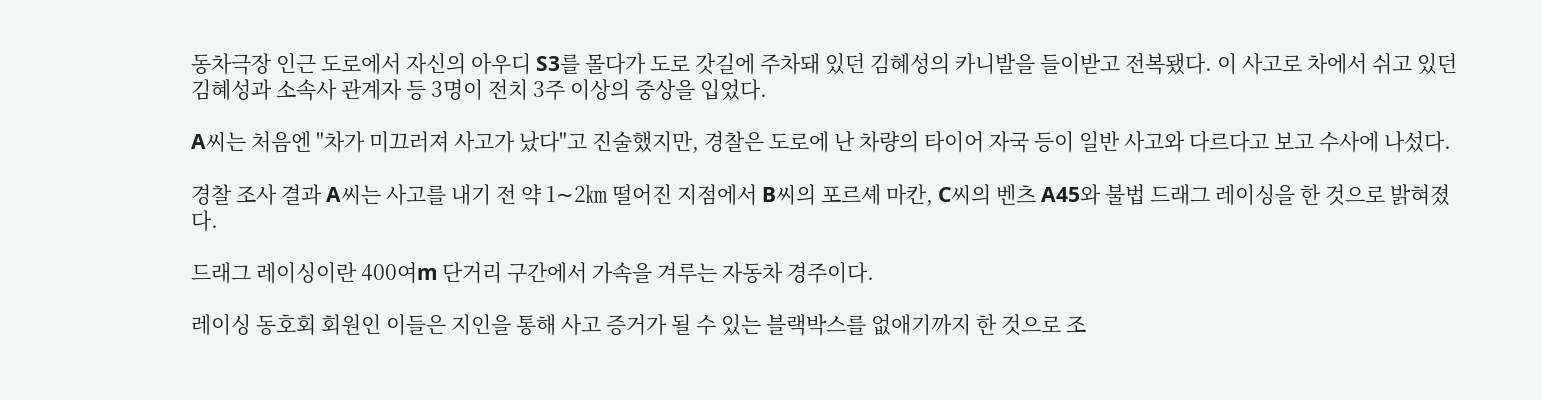동차극장 인근 도로에서 자신의 아우디 S3를 몰다가 도로 갓길에 주차돼 있던 김혜성의 카니발을 들이받고 전복됐다. 이 사고로 차에서 쉬고 있던 김혜성과 소속사 관계자 등 3명이 전치 3주 이상의 중상을 입었다.

A씨는 처음엔 "차가 미끄러져 사고가 났다"고 진술했지만, 경찰은 도로에 난 차량의 타이어 자국 등이 일반 사고와 다르다고 보고 수사에 나섰다.

경찰 조사 결과 A씨는 사고를 내기 전 약 1∼2㎞ 떨어진 지점에서 B씨의 포르셰 마칸, C씨의 벤츠 A45와 불법 드래그 레이싱을 한 것으로 밝혀졌다.

드래그 레이싱이란 400여m 단거리 구간에서 가속을 겨루는 자동차 경주이다.

레이싱 동호회 회원인 이들은 지인을 통해 사고 증거가 될 수 있는 블랙박스를 없애기까지 한 것으로 조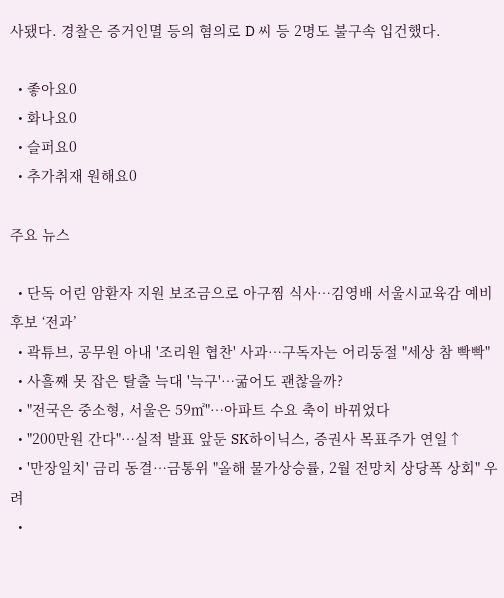사됐다. 경찰은 증거인멸 등의 혐의로 D 씨 등 2명도 불구속 입건했다.

  • 좋아요0
  • 화나요0
  • 슬퍼요0
  • 추가취재 원해요0

주요 뉴스

  • 단독 어린 암환자 지원 보조금으로 아구찜 식사…김영배 서울시교육감 예비후보 ‘전과’
  • 곽튜브, 공무원 아내 '조리원 협찬' 사과⋯구독자는 어리둥절 "세상 참 빡빡"
  • 사흘째 못 잡은 탈출 늑대 '늑구'…굶어도 괜찮을까?
  • "전국은 중소형, 서울은 59㎡"⋯아파트 수요 축이 바뀌었다
  • "200만원 간다"⋯실적 발표 앞둔 SK하이닉스, 증권사 목표주가 연일↑
  • '만장일치' 금리 동결⋯금통위 "올해 물가상승률, 2월 전망치 상당폭 상회" 우려
  •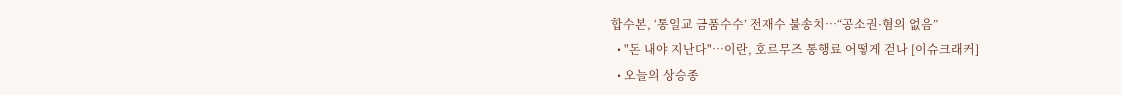합수본, ‘통일교 금품수수’ 전재수 불송치…“공소권·혐의 없음”
  • "돈 내야 지난다"⋯이란, 호르무즈 통행료 어떻게 걷나 [이슈크래커]
  • 오늘의 상승종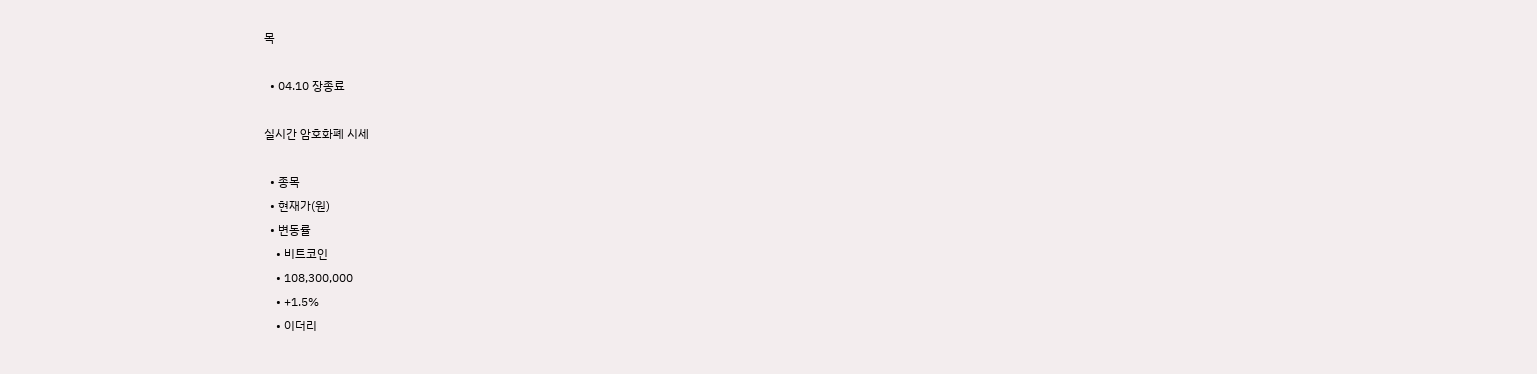목

  • 04.10 장종료

실시간 암호화폐 시세

  • 종목
  • 현재가(원)
  • 변동률
    • 비트코인
    • 108,300,000
    • +1.5%
    • 이더리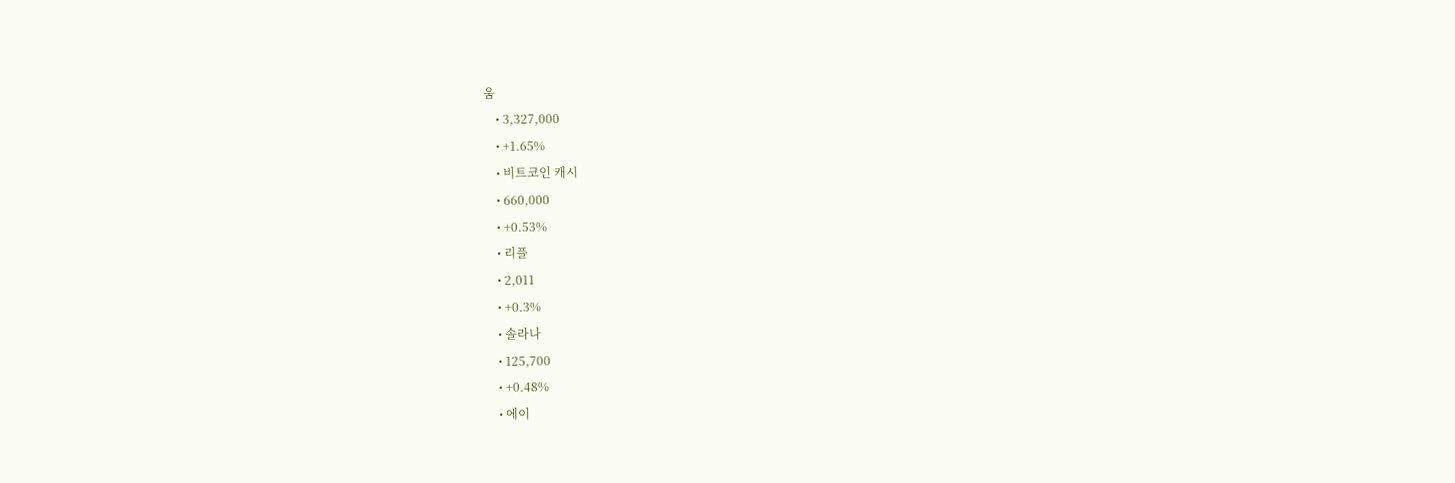움
    • 3,327,000
    • +1.65%
    • 비트코인 캐시
    • 660,000
    • +0.53%
    • 리플
    • 2,011
    • +0.3%
    • 솔라나
    • 125,700
    • +0.48%
    • 에이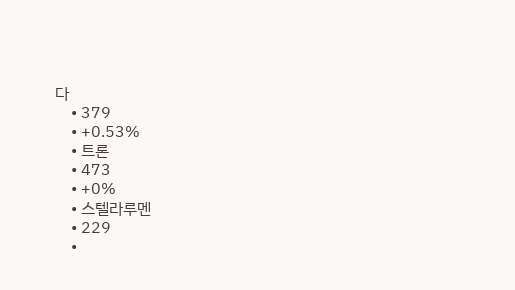다
    • 379
    • +0.53%
    • 트론
    • 473
    • +0%
    • 스텔라루멘
    • 229
    •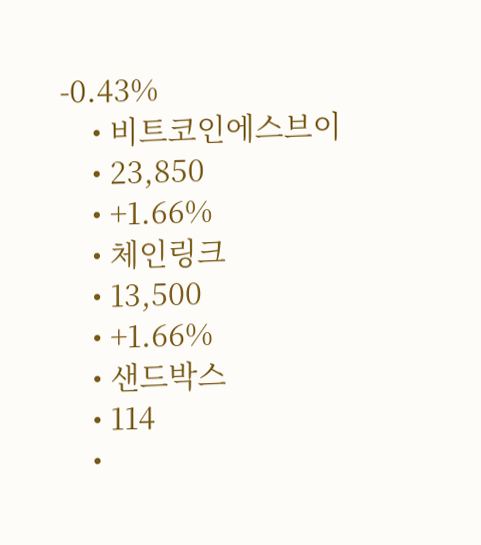-0.43%
    • 비트코인에스브이
    • 23,850
    • +1.66%
    • 체인링크
    • 13,500
    • +1.66%
    • 샌드박스
    • 114
    •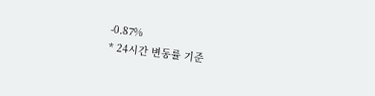-0.87%
* 24시간 변동률 기준